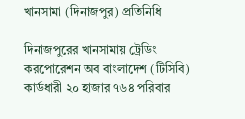খানসামা (দিনাজপুর) প্রতিনিধি

দিনাজপুরের খানসামায় ট্রেডিং করপোরেশন অব বাংলাদেশ (টিসিবি) কার্ডধারী ২০ হাজার ৭৬৪ পরিবার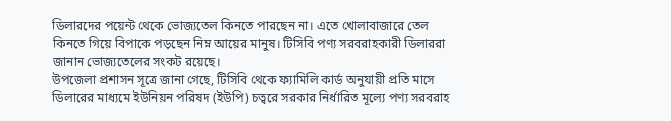ডিলারদের পয়েন্ট থেকে ভোজ্যতেল কিনতে পারছেন না। এতে খোলাবাজারে তেল কিনতে গিয়ে বিপাকে পড়ছেন নিম্ন আয়ের মানুষ। টিসিবি পণ্য সরবরাহকারী ডিলাররা জানান ভোজ্যতেলের সংকট রয়েছে।
উপজেলা প্রশাসন সূত্রে জানা গেছে, টিসিবি থেকে ফ্যামিলি কার্ড অনুযায়ী প্রতি মাসে ডিলারের মাধ্যমে ইউনিয়ন পরিষদ (ইউপি) চত্বরে সরকার নির্ধারিত মূল্যে পণ্য সরবরাহ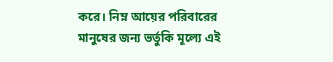করে। নিম্ন আয়ের পরিবারের মানুষের জন্য ভর্তুকি মূল্যে এই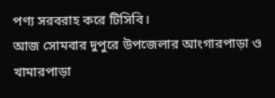পণ্য সরবরাহ করে টিসিবি।
আজ সোমবার দুপুরে উপজেলার আংগারপাড়া ও খামারপাড়া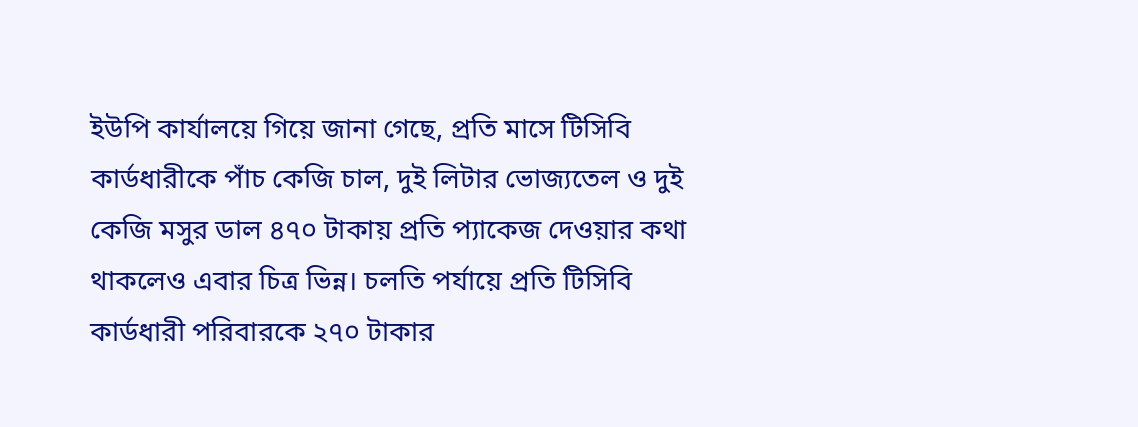ইউপি কার্যালয়ে গিয়ে জানা গেছে, প্রতি মাসে টিসিবি কার্ডধারীকে পাঁচ কেজি চাল, দুই লিটার ভোজ্যতেল ও দুই কেজি মসুর ডাল ৪৭০ টাকায় প্রতি প্যাকেজ দেওয়ার কথা থাকলেও এবার চিত্র ভিন্ন। চলতি পর্যায়ে প্রতি টিসিবি কার্ডধারী পরিবারকে ২৭০ টাকার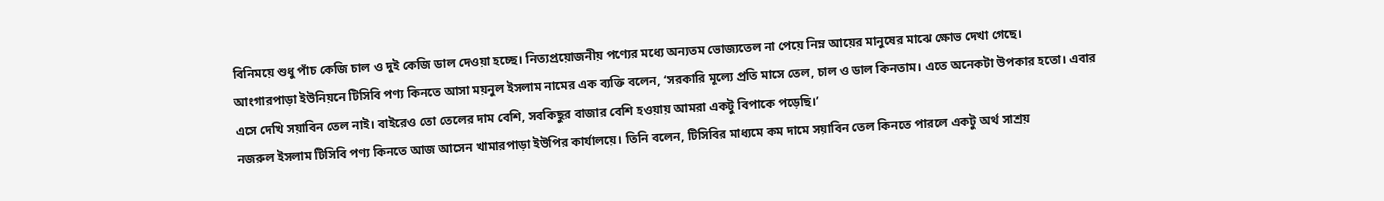বিনিময়ে শুধু পাঁচ কেজি চাল ও দুই কেজি ডাল দেওয়া হচ্ছে। নিত্যপ্রয়োজনীয় পণ্যের মধ্যে অন্যতম ভোজ্যতেল না পেয়ে নিম্ন আয়ের মানুষের মাঝে ক্ষোভ দেখা গেছে।
আংগারপাড়া ইউনিয়নে টিসিবি পণ্য কিনতে আসা ময়নুল ইসলাম নামের এক ব্যক্তি বলেন, ‘সরকারি মূল্যে প্রতি মাসে তেল, চাল ও ডাল কিনতাম। এতে অনেকটা উপকার হতো। এবার এসে দেখি সয়াবিন তেল নাই। বাইরেও তো তেলের দাম বেশি, সবকিছুর বাজার বেশি হওয়ায় আমরা একটু বিপাকে পড়েছি।’
নজরুল ইসলাম টিসিবি পণ্য কিনতে আজ আসেন খামারপাড়া ইউপির কার্যালয়ে। তিনি বলেন, টিসিবির মাধ্যমে কম দামে সয়াবিন তেল কিনতে পারলে একটু অর্থ সাশ্রয়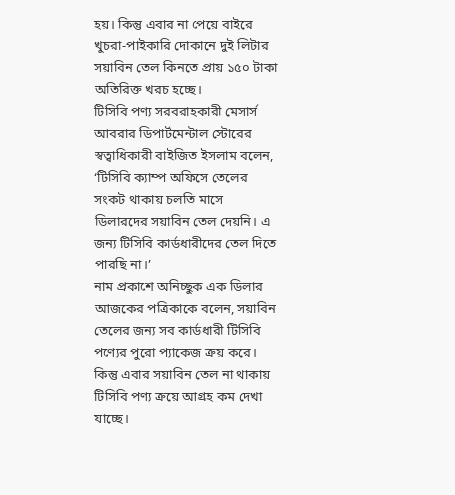হয়। কিন্তু এবার না পেয়ে বাইরে খুচরা-পাইকারি দোকানে দুই লিটার সয়াবিন তেল কিনতে প্রায় ১৫০ টাকা অতিরিক্ত খরচ হচ্ছে।
টিসিবি পণ্য সরবরাহকারী মেসার্স আবরার ডিপার্টমেন্টাল স্টোরের স্বত্বাধিকারী বাইজিত ইসলাম বলেন, ‘টিসিবি ক্যাম্প অফিসে তেলের সংকট থাকায় চলতি মাসে ডিলারদের সয়াবিন তেল দেয়নি। এ জন্য টিসিবি কার্ডধারীদের তেল দিতে পারছি না।’
নাম প্রকাশে অনিচ্ছুক এক ডিলার আজকের পত্রিকাকে বলেন, সয়াবিন তেলের জন্য সব কার্ডধারী টিসিবি পণ্যের পুরো প্যাকেজ ক্রয় করে। কিন্তু এবার সয়াবিন তেল না থাকায় টিসিবি পণ্য ক্রয়ে আগ্রহ কম দেখা যাচ্ছে।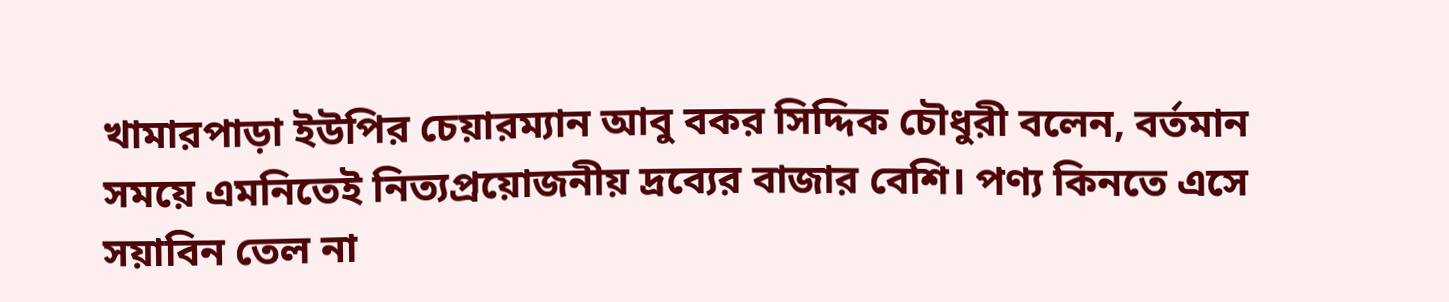খামারপাড়া ইউপির চেয়ারম্যান আবু বকর সিদ্দিক চৌধুরী বলেন, বর্তমান সময়ে এমনিতেই নিত্যপ্রয়োজনীয় দ্রব্যের বাজার বেশি। পণ্য কিনতে এসে সয়াবিন তেল না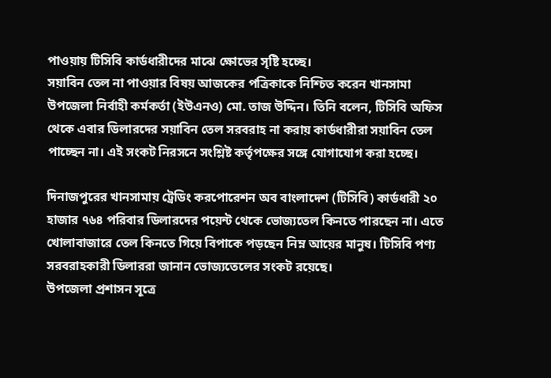পাওয়ায় টিসিবি কার্ডধারীদের মাঝে ক্ষোভের সৃষ্টি হচ্ছে।
সয়াবিন তেল না পাওয়ার বিষয় আজকের পত্রিকাকে নিশ্চিত করেন খানসামা উপজেলা নির্বাহী কর্মকর্তা (ইউএনও) মো. তাজ উদ্দিন। তিনি বলেন, টিসিবি অফিস থেকে এবার ডিলারদের সয়াবিন তেল সরবরাহ না করায় কার্ডধারীরা সয়াবিন তেল পাচ্ছেন না। এই সংকট নিরসনে সংশ্লিষ্ট কর্তৃপক্ষের সঙ্গে যোগাযোগ করা হচ্ছে।

দিনাজপুরের খানসামায় ট্রেডিং করপোরেশন অব বাংলাদেশ (টিসিবি) কার্ডধারী ২০ হাজার ৭৬৪ পরিবার ডিলারদের পয়েন্ট থেকে ভোজ্যতেল কিনতে পারছেন না। এতে খোলাবাজারে তেল কিনতে গিয়ে বিপাকে পড়ছেন নিম্ন আয়ের মানুষ। টিসিবি পণ্য সরবরাহকারী ডিলাররা জানান ভোজ্যতেলের সংকট রয়েছে।
উপজেলা প্রশাসন সূত্রে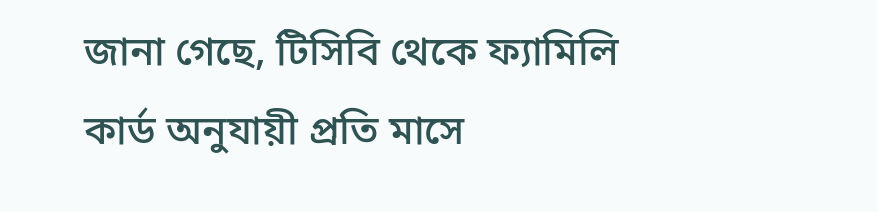জানা গেছে, টিসিবি থেকে ফ্যামিলি কার্ড অনুযায়ী প্রতি মাসে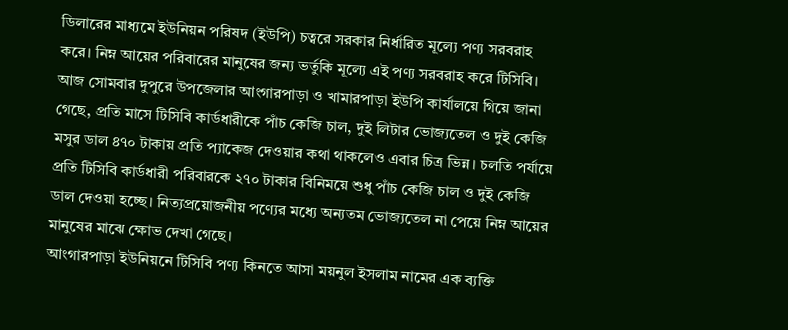ডিলারের মাধ্যমে ইউনিয়ন পরিষদ (ইউপি) চত্বরে সরকার নির্ধারিত মূল্যে পণ্য সরবরাহ করে। নিম্ন আয়ের পরিবারের মানুষের জন্য ভর্তুকি মূল্যে এই পণ্য সরবরাহ করে টিসিবি।
আজ সোমবার দুপুরে উপজেলার আংগারপাড়া ও খামারপাড়া ইউপি কার্যালয়ে গিয়ে জানা গেছে, প্রতি মাসে টিসিবি কার্ডধারীকে পাঁচ কেজি চাল, দুই লিটার ভোজ্যতেল ও দুই কেজি মসুর ডাল ৪৭০ টাকায় প্রতি প্যাকেজ দেওয়ার কথা থাকলেও এবার চিত্র ভিন্ন। চলতি পর্যায়ে প্রতি টিসিবি কার্ডধারী পরিবারকে ২৭০ টাকার বিনিময়ে শুধু পাঁচ কেজি চাল ও দুই কেজি ডাল দেওয়া হচ্ছে। নিত্যপ্রয়োজনীয় পণ্যের মধ্যে অন্যতম ভোজ্যতেল না পেয়ে নিম্ন আয়ের মানুষের মাঝে ক্ষোভ দেখা গেছে।
আংগারপাড়া ইউনিয়নে টিসিবি পণ্য কিনতে আসা ময়নুল ইসলাম নামের এক ব্যক্তি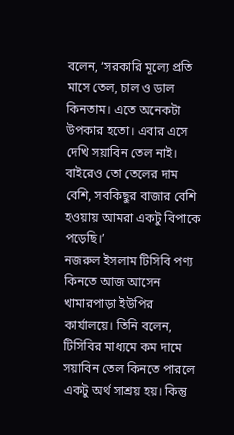বলেন, ‘সরকারি মূল্যে প্রতি মাসে তেল, চাল ও ডাল কিনতাম। এতে অনেকটা উপকার হতো। এবার এসে দেখি সয়াবিন তেল নাই। বাইরেও তো তেলের দাম বেশি, সবকিছুর বাজার বেশি হওয়ায় আমরা একটু বিপাকে পড়েছি।’
নজরুল ইসলাম টিসিবি পণ্য কিনতে আজ আসেন খামারপাড়া ইউপির কার্যালয়ে। তিনি বলেন, টিসিবির মাধ্যমে কম দামে সয়াবিন তেল কিনতে পারলে একটু অর্থ সাশ্রয় হয়। কিন্তু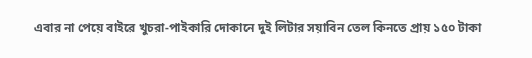এবার না পেয়ে বাইরে খুচরা-পাইকারি দোকানে দুই লিটার সয়াবিন তেল কিনতে প্রায় ১৫০ টাকা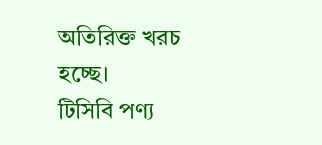অতিরিক্ত খরচ হচ্ছে।
টিসিবি পণ্য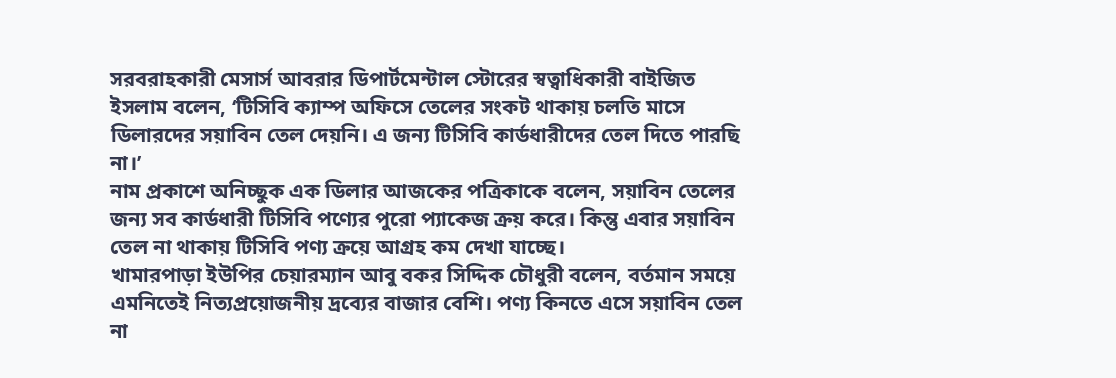সরবরাহকারী মেসার্স আবরার ডিপার্টমেন্টাল স্টোরের স্বত্বাধিকারী বাইজিত ইসলাম বলেন, ‘টিসিবি ক্যাম্প অফিসে তেলের সংকট থাকায় চলতি মাসে ডিলারদের সয়াবিন তেল দেয়নি। এ জন্য টিসিবি কার্ডধারীদের তেল দিতে পারছি না।’
নাম প্রকাশে অনিচ্ছুক এক ডিলার আজকের পত্রিকাকে বলেন, সয়াবিন তেলের জন্য সব কার্ডধারী টিসিবি পণ্যের পুরো প্যাকেজ ক্রয় করে। কিন্তু এবার সয়াবিন তেল না থাকায় টিসিবি পণ্য ক্রয়ে আগ্রহ কম দেখা যাচ্ছে।
খামারপাড়া ইউপির চেয়ারম্যান আবু বকর সিদ্দিক চৌধুরী বলেন, বর্তমান সময়ে এমনিতেই নিত্যপ্রয়োজনীয় দ্রব্যের বাজার বেশি। পণ্য কিনতে এসে সয়াবিন তেল না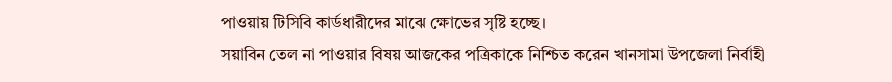পাওয়ায় টিসিবি কার্ডধারীদের মাঝে ক্ষোভের সৃষ্টি হচ্ছে।
সয়াবিন তেল না পাওয়ার বিষয় আজকের পত্রিকাকে নিশ্চিত করেন খানসামা উপজেলা নির্বাহী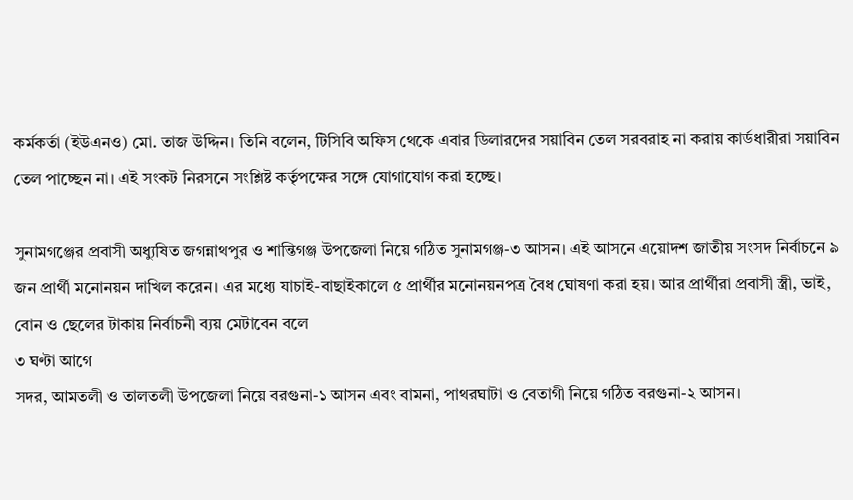কর্মকর্তা (ইউএনও) মো. তাজ উদ্দিন। তিনি বলেন, টিসিবি অফিস থেকে এবার ডিলারদের সয়াবিন তেল সরবরাহ না করায় কার্ডধারীরা সয়াবিন তেল পাচ্ছেন না। এই সংকট নিরসনে সংশ্লিষ্ট কর্তৃপক্ষের সঙ্গে যোগাযোগ করা হচ্ছে।

সুনামগঞ্জের প্রবাসী অধ্যুষিত জগন্নাথপুর ও শান্তিগঞ্জ উপজেলা নিয়ে গঠিত সুনামগঞ্জ-৩ আসন। এই আসনে এয়োদশ জাতীয় সংসদ নির্বাচনে ৯ জন প্রার্থী মনোনয়ন দাখিল করেন। এর মধ্যে যাচাই-বাছাইকালে ৫ প্রার্থীর মনোনয়নপত্র বৈধ ঘোষণা করা হয়। আর প্রার্থীরা প্রবাসী স্ত্রী, ভাই, বোন ও ছেলের টাকায় নির্বাচনী ব্যয় মেটাবেন বলে
৩ ঘণ্টা আগে
সদর, আমতলী ও তালতলী উপজেলা নিয়ে বরগুনা-১ আসন এবং বামনা, পাথরঘাটা ও বেতাগী নিয়ে গঠিত বরগুনা-২ আসন।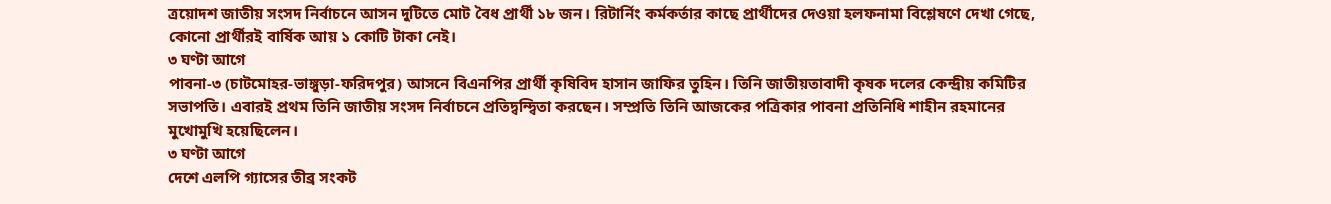ত্রয়োদশ জাতীয় সংসদ নির্বাচনে আসন দুটিতে মোট বৈধ প্রার্থী ১৮ জন। রিটার্নিং কর্মকর্তার কাছে প্রার্থীদের দেওয়া হলফনামা বিশ্লেষণে দেখা গেছে, কোনো প্রার্থীরই বার্ষিক আয় ১ কোটি টাকা নেই।
৩ ঘণ্টা আগে
পাবনা-৩ (চাটমোহর-ভাঙ্গুড়া-ফরিদপুর) আসনে বিএনপির প্রার্থী কৃষিবিদ হাসান জাফির তুহিন। তিনি জাতীয়তাবাদী কৃষক দলের কেন্দ্রীয় কমিটির সভাপতি। এবারই প্রথম তিনি জাতীয় সংসদ নির্বাচনে প্রতিদ্বন্দ্বিতা করছেন। সম্প্রতি তিনি আজকের পত্রিকার পাবনা প্রতিনিধি শাহীন রহমানের মুখোমুখি হয়েছিলেন।
৩ ঘণ্টা আগে
দেশে এলপি গ্যাসের তীব্র সংকট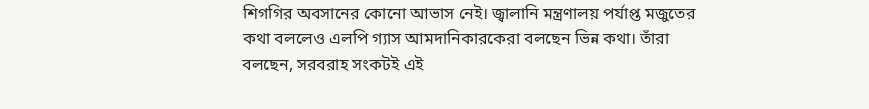শিগগির অবসানের কোনো আভাস নেই। জ্বালানি মন্ত্রণালয় পর্যাপ্ত মজুতের কথা বললেও এলপি গ্যাস আমদানিকারকেরা বলছেন ভিন্ন কথা। তাঁরা বলছেন, সরবরাহ সংকটই এই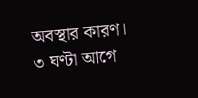অবস্থার কারণ।
৩ ঘণ্টা আগে